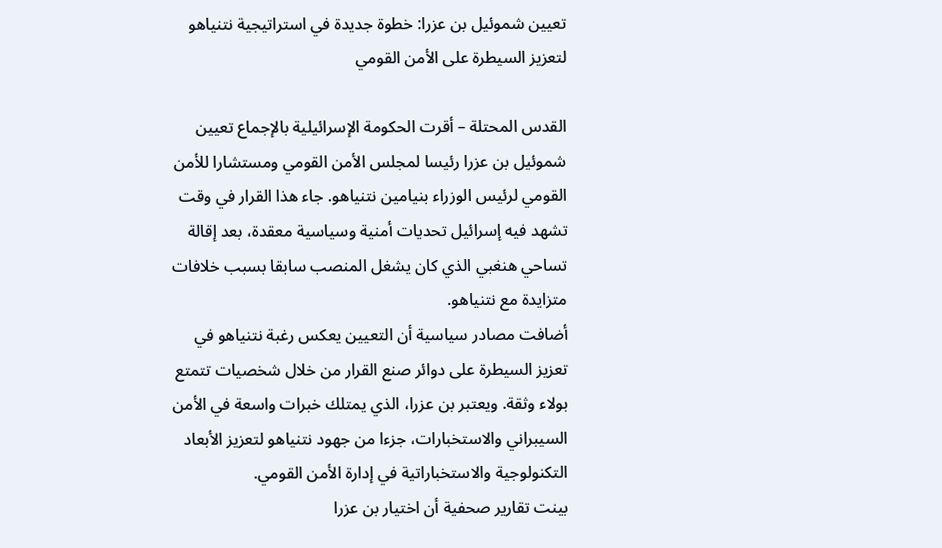تعيين شموئيل بن عزرا: خطوة جديدة في استراتيجية نتنياهو لتعزيز السيطرة على الأمن القومي

القدس المحتلة – أقرت الحكومة الإسرائيلية بالإجماع تعيين شموئيل بن عزرا رئيسا لمجلس الأمن القومي ومستشارا للأمن القومي لرئيس الوزراء بنيامين نتنياهو. جاء هذا القرار في وقت تشهد فيه إسرائيل تحديات أمنية وسياسية معقدة، بعد إقالة تساحي هنغبي الذي كان يشغل المنصب سابقا بسبب خلافات متزايدة مع نتنياهو.
أضافت مصادر سياسية أن التعيين يعكس رغبة نتنياهو في تعزيز السيطرة على دوائر صنع القرار من خلال شخصيات تتمتع بولاء وثقة. ويعتبر بن عزرا، الذي يمتلك خبرات واسعة في الأمن السيبراني والاستخبارات، جزءا من جهود نتنياهو لتعزيز الأبعاد التكنولوجية والاستخباراتية في إدارة الأمن القومي.
بينت تقارير صحفية أن اختيار بن عزرا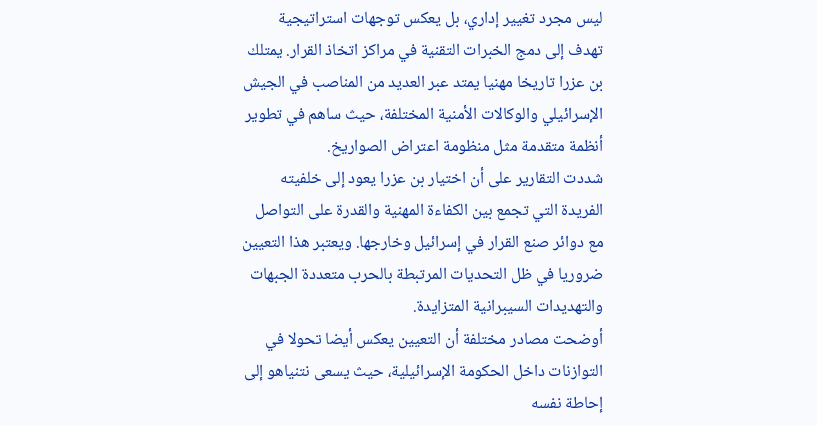ليس مجرد تغيير إداري، بل يعكس توجهات استراتيجية تهدف إلى دمج الخبرات التقنية في مراكز اتخاذ القرار. يمتلك بن عزرا تاريخا مهنيا يمتد عبر العديد من المناصب في الجيش الإسرائيلي والوكالات الأمنية المختلفة، حيث ساهم في تطوير أنظمة متقدمة مثل منظومة اعتراض الصواريخ.
شددت التقارير على أن اختيار بن عزرا يعود إلى خلفيته الفريدة التي تجمع بين الكفاءة المهنية والقدرة على التواصل مع دوائر صنع القرار في إسرائيل وخارجها. ويعتبر هذا التعيين ضروريا في ظل التحديات المرتبطة بالحرب متعددة الجبهات والتهديدات السيبرانية المتزايدة.
أوضحت مصادر مختلفة أن التعيين يعكس أيضا تحولا في التوازنات داخل الحكومة الإسرائيلية، حيث يسعى نتنياهو إلى إحاطة نفسه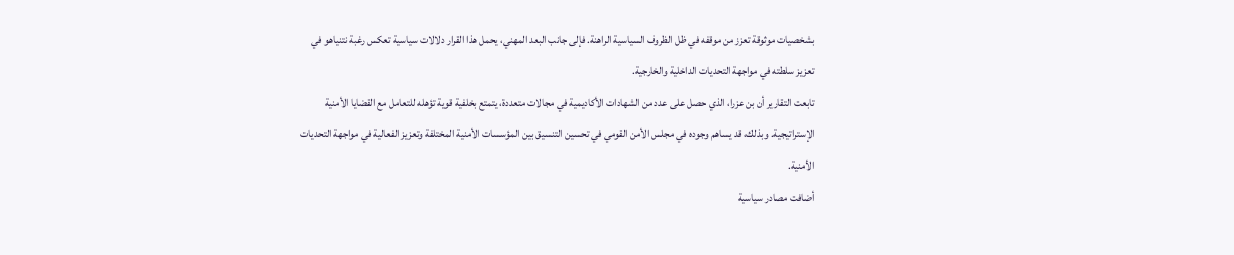بشخصيات موثوقة تعزز من موقفه في ظل الظروف السياسية الراهنة. فإلى جانب البعد المهني، يحمل هذا القرار دلالات سياسية تعكس رغبة نتنياهو في تعزيز سلطته في مواجهة التحديات الداخلية والخارجية.
تابعت التقارير أن بن عزرا، الذي حصل على عدد من الشهادات الأكاديمية في مجالات متعددة، يتمتع بخلفية قوية تؤهله للتعامل مع القضايا الأمنية الإستراتيجية. وبذلك، قد يساهم وجوده في مجلس الأمن القومي في تحسين التنسيق بين المؤسسات الأمنية المختلفة وتعزيز الفعالية في مواجهة التحديات الأمنية.
أضافت مصادر سياسية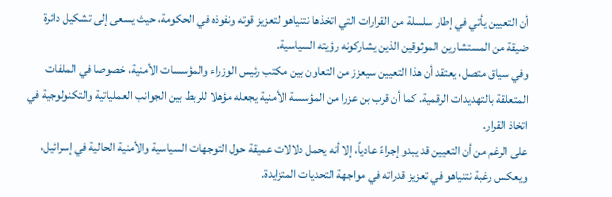أن التعيين يأتي في إطار سلسلة من القرارات التي اتخذها نتنياهو لتعزيز قوته ونفوذه في الحكومة، حيث يسعى إلى تشكيل دائرة ضيقة من المستشارين الموثوقين الذين يشاركونه رؤيته السياسية.
وفي سياق متصل، يعتقد أن هذا التعيين سيعزز من التعاون بين مكتب رئيس الوزراء والمؤسسات الأمنية، خصوصا في الملفات المتعلقة بالتهديدات الرقمية. كما أن قرب بن عزرا من المؤسسة الأمنية يجعله مؤهلا للربط بين الجوانب العملياتية والتكنولوجية في اتخاذ القرار.
على الرغم من أن التعيين قد يبدو إجراءً عادياً، إلا أنه يحمل دلالات عميقة حول التوجهات السياسية والأمنية الحالية في إسرائيل، ويعكس رغبة نتنياهو في تعزيز قدراته في مواجهة التحديات المتزايدة.